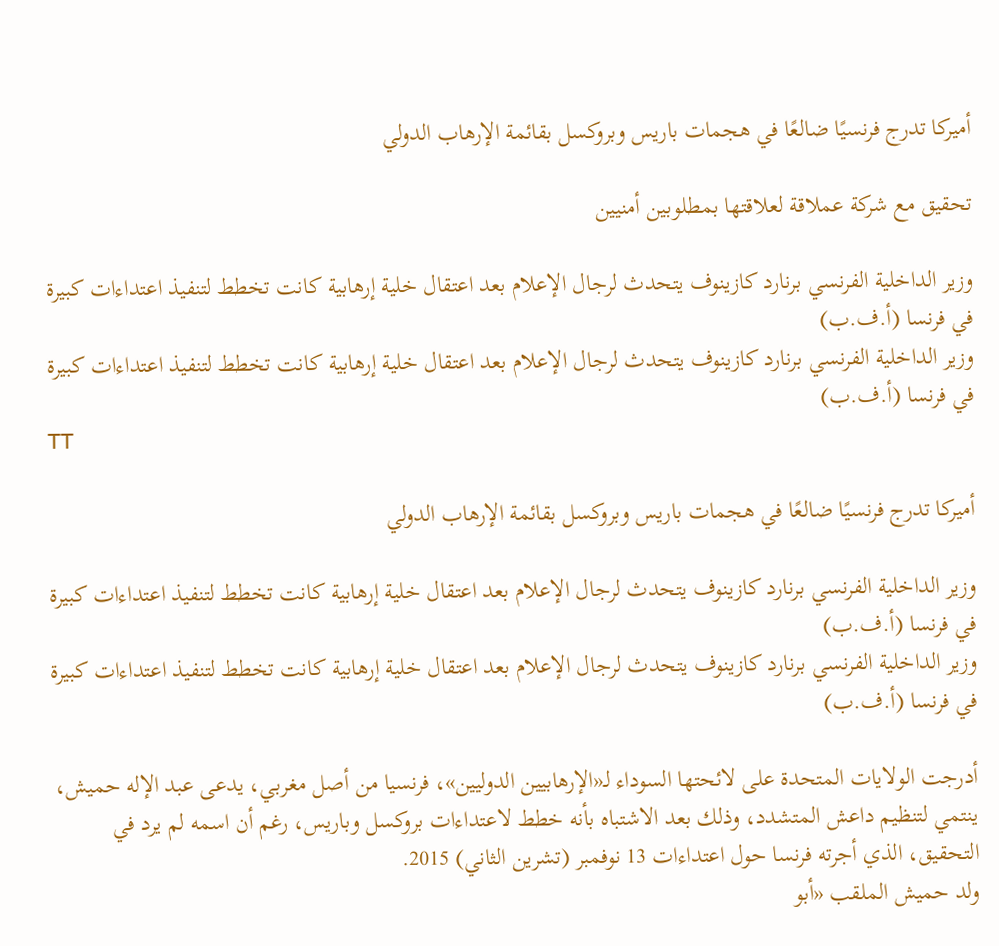أميركا تدرج فرنسيًا ضالعًا في هجمات باريس وبروكسل بقائمة الإرهاب الدولي

تحقيق مع شركة عملاقة لعلاقتها بمطلوبين أمنيين

وزير الداخلية الفرنسي برنارد كازينوف يتحدث لرجال الإعلام بعد اعتقال خلية إرهابية كانت تخطط لتنفيذ اعتداءات كبيرة في فرنسا (أ.ف.ب)
وزير الداخلية الفرنسي برنارد كازينوف يتحدث لرجال الإعلام بعد اعتقال خلية إرهابية كانت تخطط لتنفيذ اعتداءات كبيرة في فرنسا (أ.ف.ب)
TT

أميركا تدرج فرنسيًا ضالعًا في هجمات باريس وبروكسل بقائمة الإرهاب الدولي

وزير الداخلية الفرنسي برنارد كازينوف يتحدث لرجال الإعلام بعد اعتقال خلية إرهابية كانت تخطط لتنفيذ اعتداءات كبيرة في فرنسا (أ.ف.ب)
وزير الداخلية الفرنسي برنارد كازينوف يتحدث لرجال الإعلام بعد اعتقال خلية إرهابية كانت تخطط لتنفيذ اعتداءات كبيرة في فرنسا (أ.ف.ب)

أدرجت الولايات المتحدة على لائحتها السوداء لـ«الإرهابيين الدوليين»، فرنسيا من أصل مغربي، يدعى عبد الإله حميش، ينتمي لتنظيم داعش المتشدد، وذلك بعد الاشتباه بأنه خطط لاعتداءات بروكسل وباريس، رغم أن اسمه لم يرد في التحقيق، الذي أجرته فرنسا حول اعتداءات 13 نوفمبر (تشرين الثاني) 2015.
ولد حميش الملقب «أبو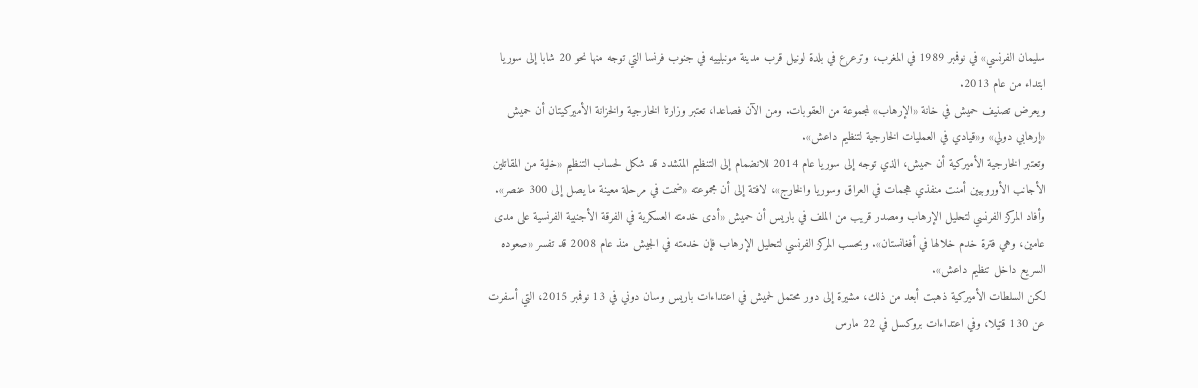سليمان الفرنسي» في نوفمبر 1989 في المغرب، وترعرع في بلدة لونيل قرب مدينة مونبلييه في جنوب فرنسا التي توجه منها نحو 20 شابا إلى سوريا ابتداء من عام 2013.
ويعرض تصنيف حميش في خانة «الإرهاب» لمجموعة من العقوبات. ومن الآن فصاعدا، تعتبر وزارتا الخارجية والخزانة الأميركيتان أن حميش «إرهابي دولي» و«قيادي في العمليات الخارجية لتنظيم داعش».
وتعتبر الخارجية الأميركية أن حميش، الذي توجه إلى سوريا عام 2014 للانضمام إلى التنظيم المتشدد قد شكل لحساب التنظيم «خلية من المقاتلين الأجانب الأوروبيين أمنت منفذي هجمات في العراق وسوريا والخارج»، لافتة إلى أن مجموعته «ضمت في مرحلة معينة ما يصل إلى 300 عنصر».
وأفاد المركز الفرنسي لتحليل الإرهاب ومصدر قريب من الملف في باريس أن حميش «أدى خدمته العسكرية في الفرقة الأجنبية الفرنسية على مدى عامين، وهي فترة خدم خلالها في أفغانستان». وبحسب المركز الفرنسي لتحليل الإرهاب فإن خدمته في الجيش منذ عام 2008 قد تفسر «صعوده السريع داخل تنظيم داعش».
لكن السلطات الأميركية ذهبت أبعد من ذلك، مشيرة إلى دور محتمل لحميش في اعتداءات باريس وسان دوني في 13 نوفمبر 2015، التي أسفرت عن 130 قتيلا، وفي اعتداءات بروكسل في 22 مارس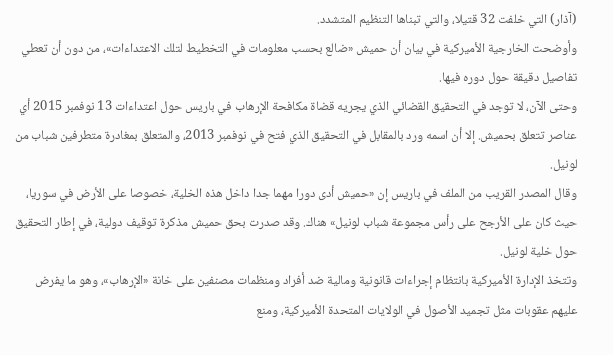(آذار) التي خلفت 32 قتيلا، والتي تبناها التنظيم المتشدد.
وأوضحت الخارجية الأميركية في بيان أن حميش «ضالع بحسب معلومات في التخطيط لتلك الاعتداءات»، من دون أن تعطي تفاصيل دقيقة حول دوره فيها.
وحتى الآن، لا توجد في التحقيق القضائي الذي يجريه قضاة مكافحة الإرهاب في باريس حول اعتداءات 13 نوفمبر 2015 أي عناصر تتعلق بحميش. إلا أن اسمه ورد بالمقابل في التحقيق الذي فتح في نوفمبر 2013، والمتعلق بمغادرة متطرفين شباب من لونيل.
وقال المصدر القريب من الملف في باريس إن «حميش أدى دورا مهما جدا داخل هذه الخلية، خصوصا على الأرض في سوريا، حيث كان على الأرجح على رأس مجموعة شباب لونيل» هناك. وقد صدرت بحق حميش مذكرة توقيف دولية، في إطار التحقيق حول خلية لونيل.
وتتخذ الإدارة الأميركية بانتظام إجراءات قانونية ومالية ضد أفراد ومنظمات مصنفين على خانة «الإرهاب»، وهو ما يفرض عليهم عقوبات مثل تجميد الأصول في الولايات المتحدة الأميركية، ومنع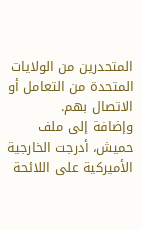المتحدرين من الولايات المتحدة من التعامل أو الاتصال بهم.
وإضافة إلى ملف حميش، أدرجت الخارجية الأميركية على اللائحة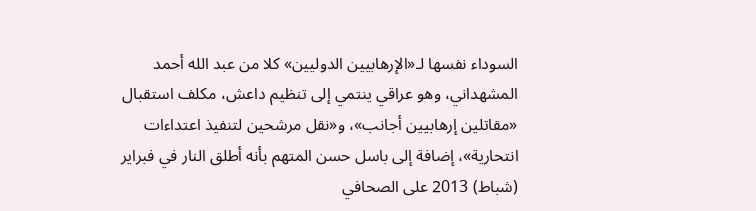السوداء نفسها لـ«الإرهابيين الدوليين» كلا من عبد الله أحمد المشهداني، وهو عراقي ينتمي إلى تنظيم داعش، مكلف استقبال «مقاتلين إرهابيين أجانب»، و«نقل مرشحين لتنفيذ اعتداءات انتحارية»، إضافة إلى باسل حسن المتهم بأنه أطلق النار في فبراير (شباط) 2013 على الصحافي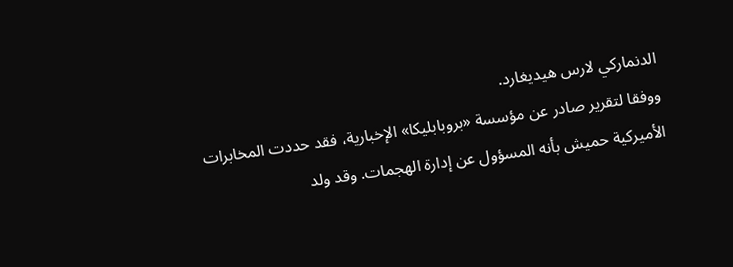الدنماركي لارس هيديغارد.
ووفقا لتقرير صادر عن مؤسسة «بروبابليكا» الإخبارية، فقد حددت المخابرات الأميركية حميش بأنه المسؤول عن إدارة الهجمات. وقد ولد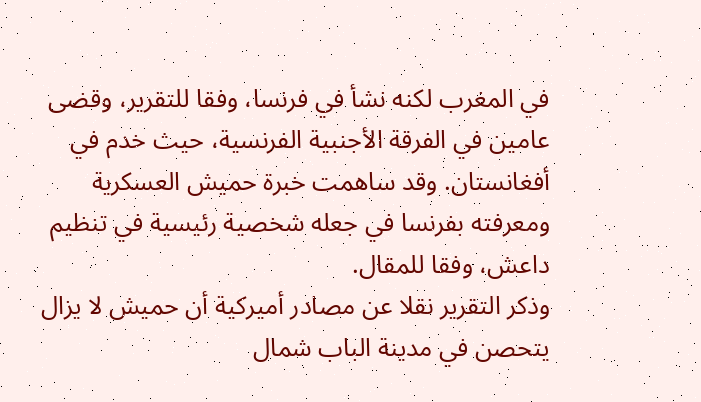في المغرب لكنه نشأ في فرنسا، وفقا للتقرير، وقضى عامين في الفرقة الأجنبية الفرنسية، حيث خدم في أفغانستان. وقد ساهمت خبرة حميش العسكرية ومعرفته بفرنسا في جعله شخصية رئيسية في تنظيم داعش، وفقا للمقال.
وذكر التقرير نقلا عن مصادر أميركية أن حميش لا يزال يتحصن في مدينة الباب شمال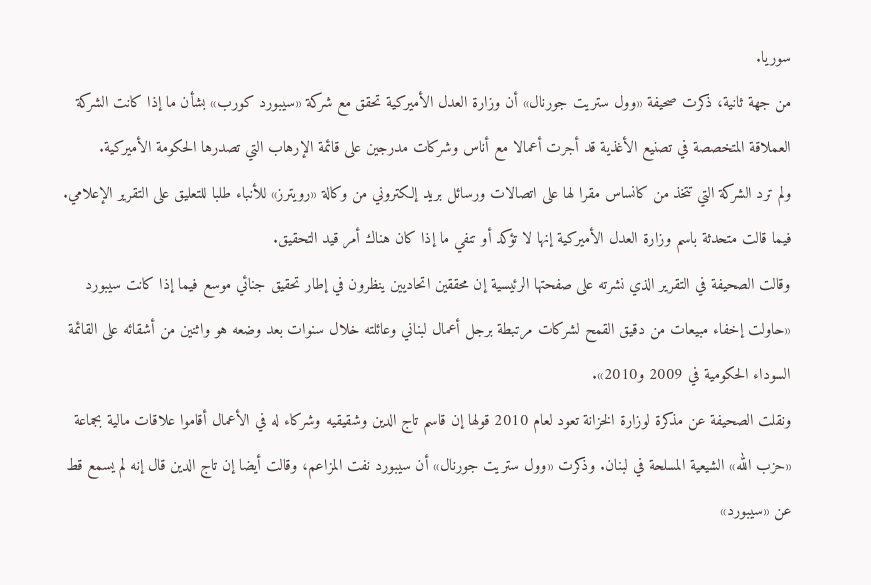سوريا.
من جهة ثانية، ذكرت صحيفة «وول ستريت جورنال» أن وزارة العدل الأميركية تحقق مع شركة «سيبورد كورب» بشأن ما إذا كانت الشركة العملاقة المتخصصة في تصنيع الأغذية قد أجرت أعمالا مع أناس وشركات مدرجين على قائمة الإرهاب التي تصدرها الحكومة الأميركية.
ولم ترد الشركة التي تتخذ من كانساس مقرا لها على اتصالات ورسائل بريد إلكتروني من وكالة «رويترز» للأنباء طلبا للتعليق على التقرير الإعلامي. فيما قالت متحدثة باسم وزارة العدل الأميركية إنها لا تؤكد أو تنفي ما إذا كان هناك أمر قيد التحقيق.
وقالت الصحيفة في التقرير الذي نشرته على صفحتها الرئيسية إن محققين اتحاديين ينظرون في إطار تحقيق جنائي موسع فيما إذا كانت سيبورد «حاولت إخفاء مبيعات من دقيق القمح لشركات مرتبطة برجل أعمال لبناني وعائلته خلال سنوات بعد وضعه هو واثنين من أشقائه على القائمة السوداء الحكومية في 2009 و2010».
ونقلت الصحيفة عن مذكرة لوزارة الخزانة تعود لعام 2010 قولها إن قاسم تاج الدين وشقيقيه وشركاء له في الأعمال أقاموا علاقات مالية بجماعة «حزب الله» الشيعية المسلحة في لبنان. وذكرت «وول ستريت جورنال» أن سيبورد نفت المزاعم، وقالت أيضا إن تاج الدين قال إنه لم يسمع قط عن «سيبورد»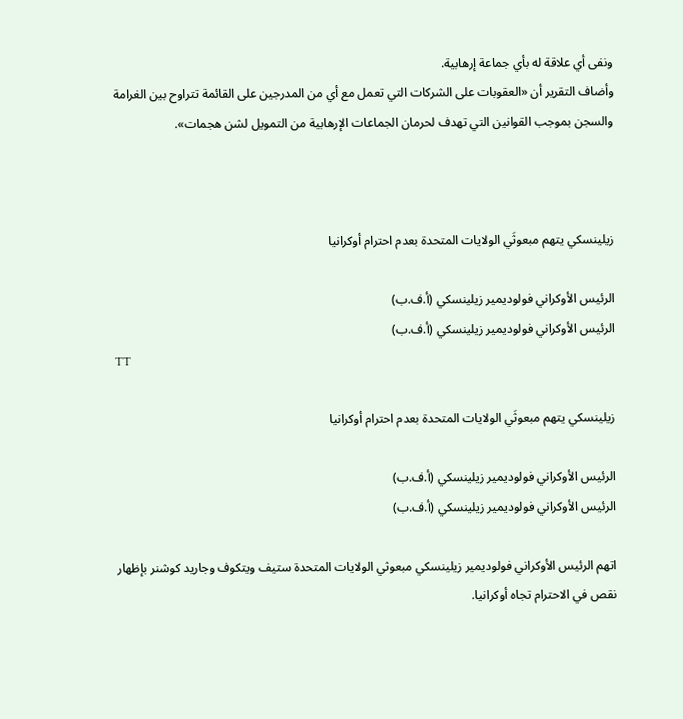ونفى أي علاقة له بأي جماعة إرهابية.
وأضاف التقرير أن «العقوبات على الشركات التي تعمل مع أي من المدرجين على القائمة تتراوح بين الغرامة والسجن بموجب القوانين التي تهدف لحرمان الجماعات الإرهابية من التمويل لشن هجمات».



زيلينسكي يتهم مبعوثَي الولايات المتحدة بعدم احترام أوكرانيا

الرئيس الأوكراني فولوديمير زيلينسكي (أ.ف.ب)
الرئيس الأوكراني فولوديمير زيلينسكي (أ.ف.ب)
TT

زيلينسكي يتهم مبعوثَي الولايات المتحدة بعدم احترام أوكرانيا

الرئيس الأوكراني فولوديمير زيلينسكي (أ.ف.ب)
الرئيس الأوكراني فولوديمير زيلينسكي (أ.ف.ب)

اتهم الرئيس الأوكراني فولوديمير زيلينسكي مبعوثي الولايات المتحدة ستيف ويتكوف وجاريد كوشنر بإظهار نقص في الاحترام تجاه أوكرانيا.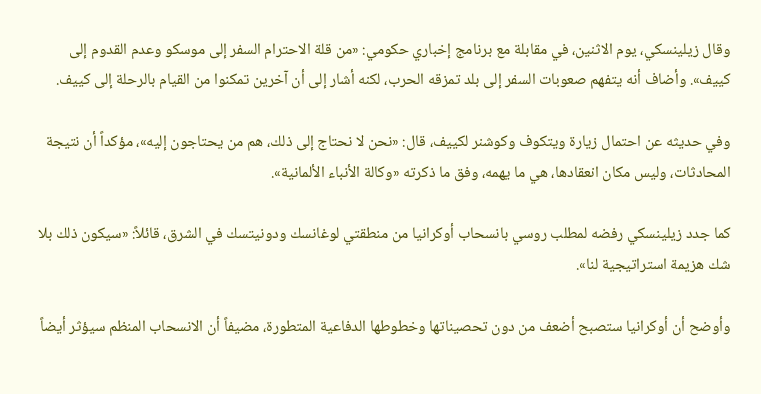وقال زيلينسكي، يوم الاثنين، في مقابلة مع برنامج إخباري حكومي: «من قلة الاحترام السفر إلى موسكو وعدم القدوم إلى كييف». وأضاف أنه يتفهم صعوبات السفر إلى بلد تمزقه الحرب، لكنه أشار إلى أن آخرين تمكنوا من القيام بالرحلة إلى كييف.

وفي حديثه عن احتمال زيارة ويتكوف وكوشنر لكييف، قال: «نحن لا نحتاج إلى ذلك، هم من يحتاجون إليه»، مؤكداً أن نتيجة المحادثات، وليس مكان انعقادها، هي ما يهمه، وفق ما ذكرته «وكالة الأنباء الألمانية».

كما جدد زيلينسكي رفضه لمطلب روسي بانسحاب أوكرانيا من منطقتي لوغانسك ودونيتسك في الشرق، قائلاً: «سيكون ذلك بلا شك هزيمة استراتيجية لنا».

وأوضح أن أوكرانيا ستصبح أضعف من دون تحصيناتها وخطوطها الدفاعية المتطورة، مضيفاً أن الانسحاب المنظم سيؤثر أيضاً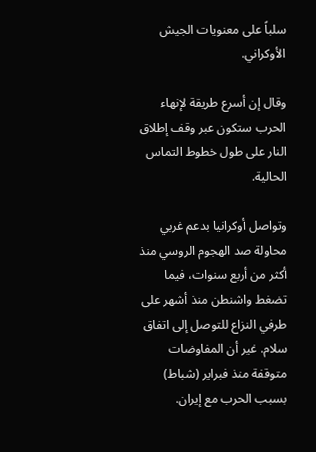سلباً على معنويات الجيش الأوكراني.

وقال إن أسرع طريقة لإنهاء الحرب ستكون عبر وقف إطلاق النار على طول خطوط التماس الحالية.

وتواصل أوكرانيا بدعم غربي محاولة صد الهجوم الروسي منذ أكثر من أربع سنوات، فيما تضغط واشنطن منذ أشهر على طرفي النزاع للتوصل إلى اتفاق سلام. غير أن المفاوضات متوقفة منذ فبراير (شباط) بسبب الحرب مع إيران.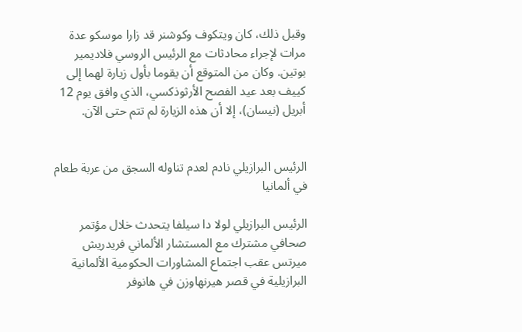وقبل ذلك، كان ويتكوف وكوشنر قد زارا موسكو عدة مرات لإجراء محادثات مع الرئيس الروسي فلاديمير بوتين. وكان من المتوقع أن يقوما بأول زيارة لهما إلى كييف بعد عيد الفصح الأرثوذكسي، الذي وافق يوم 12 أبريل (نيسان)، إلا أن هذه الزيارة لم تتم حتى الآن.


الرئيس البرازيلي نادم لعدم تناوله السجق من عربة طعام في ألمانيا

الرئيس البرازيلي لولا دا سيلفا يتحدث خلال مؤتمر صحافي مشترك مع المستشار الألماني فريدريش ميرتس عقب اجتماع المشاورات الحكومية الألمانية البرازيلية في قصر هيرنهاوزن في هانوفر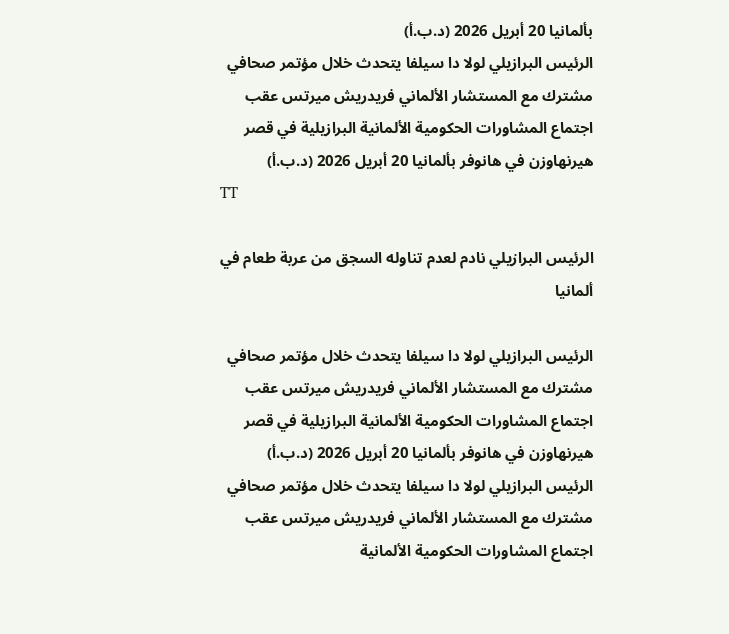بألمانيا 20 أبريل 2026 (د.ب.أ)
الرئيس البرازيلي لولا دا سيلفا يتحدث خلال مؤتمر صحافي مشترك مع المستشار الألماني فريدريش ميرتس عقب اجتماع المشاورات الحكومية الألمانية البرازيلية في قصر هيرنهاوزن في هانوفر بألمانيا 20 أبريل 2026 (د.ب.أ)
TT

الرئيس البرازيلي نادم لعدم تناوله السجق من عربة طعام في ألمانيا

الرئيس البرازيلي لولا دا سيلفا يتحدث خلال مؤتمر صحافي مشترك مع المستشار الألماني فريدريش ميرتس عقب اجتماع المشاورات الحكومية الألمانية البرازيلية في قصر هيرنهاوزن في هانوفر بألمانيا 20 أبريل 2026 (د.ب.أ)
الرئيس البرازيلي لولا دا سيلفا يتحدث خلال مؤتمر صحافي مشترك مع المستشار الألماني فريدريش ميرتس عقب اجتماع المشاورات الحكومية الألمانية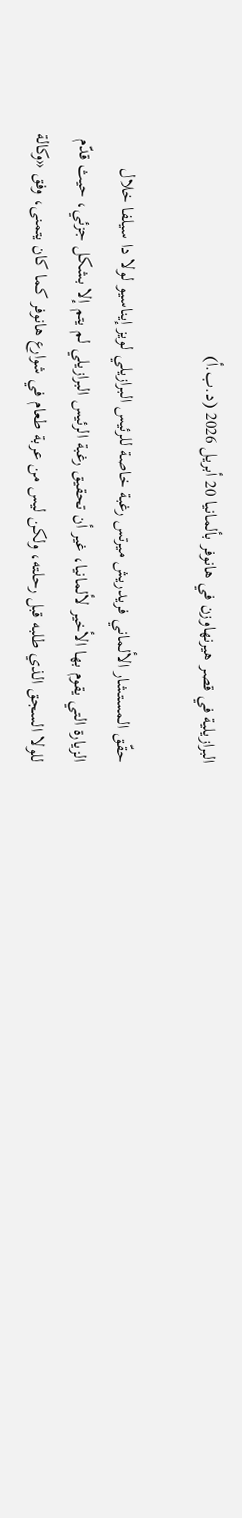البرازيلية في قصر هيرنهاوزن في هانوفر بألمانيا 20 أبريل 2026 (د.ب.أ)

حقّق المستشار الألماني فريدريش ميرتس رغبة خاصة للرئيس البرازيلي لويز إيناسيو لولا دا سيلفا خلال الزيارة التي يقوم بها الأخير لألمانيا، غير أن تحقيق رغبة الرئيس البرازيلي لم يتم إلا بشكل جزئي، حيث قدّم للولا السجق الذي طلبه قبل رحلته، ولكن ليس من عربة طعام في شوارع هانوفر كما كان يتمنى، وفق «وكالة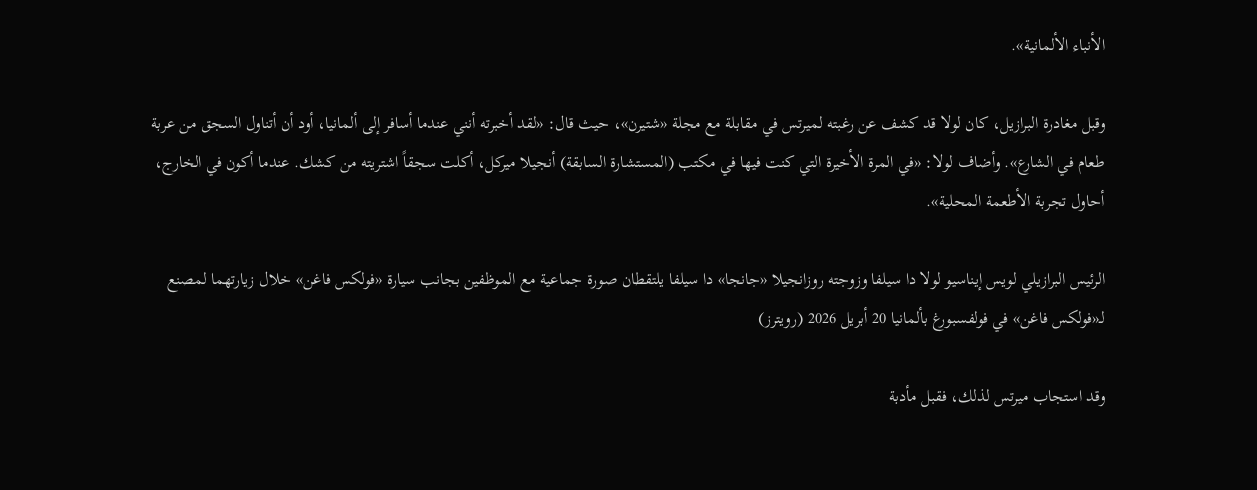الأنباء الألمانية».

وقبل مغادرة البرازيل، كان لولا قد كشف عن رغبته لميرتس في مقابلة مع مجلة «شتيرن»، حيث قال: «لقد أخبرته أنني عندما أسافر إلى ألمانيا، أود أن أتناول السجق من عربة طعام في الشارع». وأضاف لولا: «في المرة الأخيرة التي كنت فيها في مكتب (المستشارة السابقة) أنجيلا ميركل، أكلت سجقاً اشتريته من كشك. عندما أكون في الخارج، أحاول تجربة الأطعمة المحلية».

الرئيس البرازيلي لويس إيناسيو لولا دا سيلفا وزوجته روزانجيلا «جانجا» دا سيلفا يلتقطان صورة جماعية مع الموظفين بجانب سيارة «فولكس فاغن» خلال زيارتهما لمصنع لـ«فولكس فاغن» في فولفسبورغ بألمانيا 20 أبريل 2026 (رويترز)

وقد استجاب ميرتس لذلك، فقبل مأدبة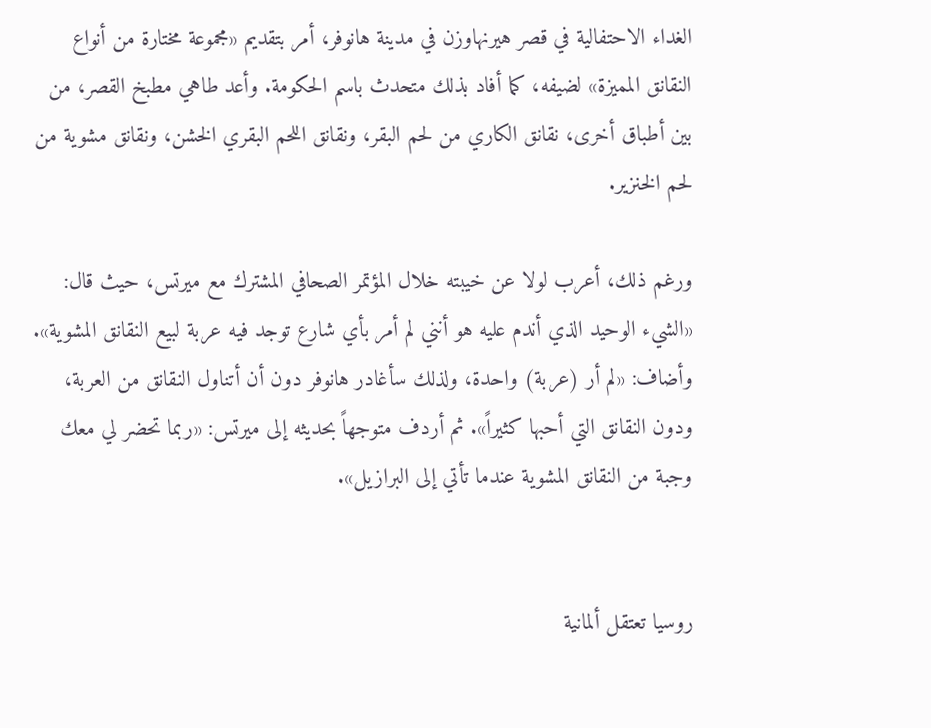الغداء الاحتفالية في قصر هيرنهاوزن في مدينة هانوفر، أمر بتقديم «مجموعة مختارة من أنواع النقانق المميزة» لضيفه، كما أفاد بذلك متحدث باسم الحكومة. وأعد طاهي مطبخ القصر، من بين أطباق أخرى، نقانق الكاري من لحم البقر، ونقانق اللحم البقري الخشن، ونقانق مشوية من لحم الخنزير.

ورغم ذلك، أعرب لولا عن خيبته خلال المؤتمر الصحافي المشترك مع ميرتس، حيث قال: «الشيء الوحيد الذي أندم عليه هو أنني لم أمر بأي شارع توجد فيه عربة لبيع النقانق المشوية». وأضاف: «لم أر (عربة) واحدة، ولذلك سأغادر هانوفر دون أن أتناول النقانق من العربة، ودون النقانق التي أحبها كثيراً». ثم أردف متوجهاً بحديثه إلى ميرتس: «ربما تحضر لي معك وجبة من النقانق المشوية عندما تأتي إلى البرازيل».


روسيا تعتقل ألمانية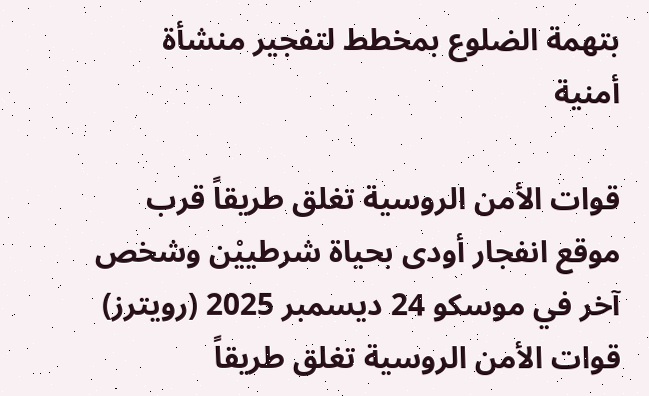بتهمة الضلوع بمخطط لتفجير منشأة أمنية

قوات الأمن الروسية تغلق طريقاً قرب موقع انفجار أودى بحياة شرطييْن وشخص آخر في موسكو 24 ديسمبر 2025 (رويترز)
قوات الأمن الروسية تغلق طريقاً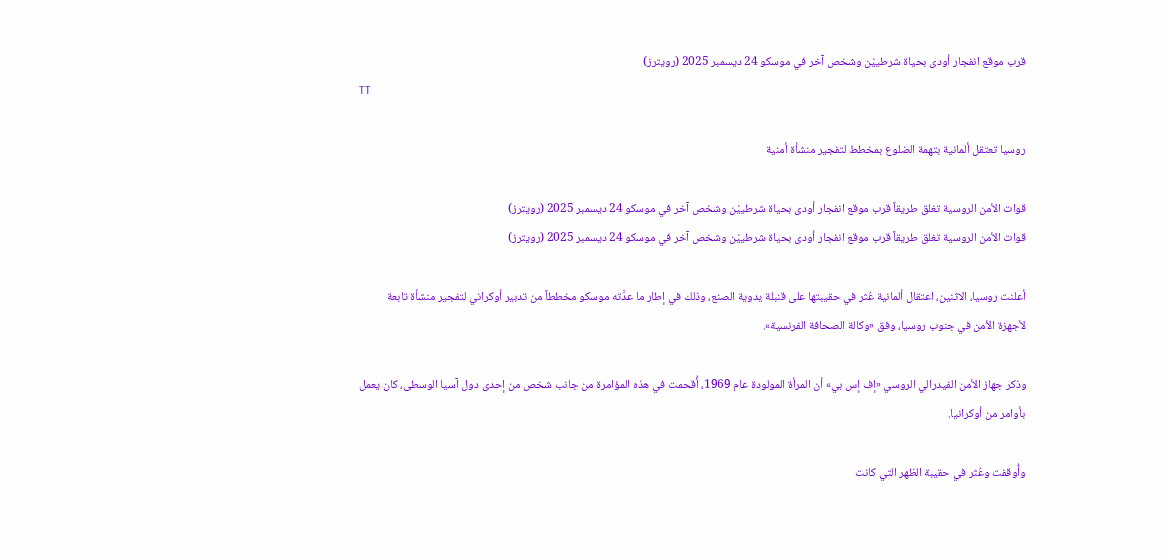قرب موقع انفجار أودى بحياة شرطييْن وشخص آخر في موسكو 24 ديسمبر 2025 (رويترز)
TT

روسيا تعتقل ألمانية بتهمة الضلوع بمخطط لتفجير منشأة أمنية

قوات الأمن الروسية تغلق طريقاً قرب موقع انفجار أودى بحياة شرطييْن وشخص آخر في موسكو 24 ديسمبر 2025 (رويترز)
قوات الأمن الروسية تغلق طريقاً قرب موقع انفجار أودى بحياة شرطييْن وشخص آخر في موسكو 24 ديسمبر 2025 (رويترز)

أعلنت روسيا، الاثنين، اعتقال ألمانية عُثر في حقيبتها على قنبلة يدوية الصنع، وذلك في إطار ما عدَّته موسكو مخططاً من تدبير أوكراني لتفجير منشأة تابعة لأجهزة الأمن في جنوب روسيا، وفق «وكالة الصحافة الفرنسية».

وذكر جهاز الأمن الفيدرالي الروسي «إف إس بي» أن المرأة المولودة عام 1969، أُقحمت في هذه المؤامرة من جانب شخص من إحدى دول آسيا الوسطى، كان يعمل بأوامر من أوكرانيا.

وأُوقفت وعُثر في حقيبة الظهر التي كانت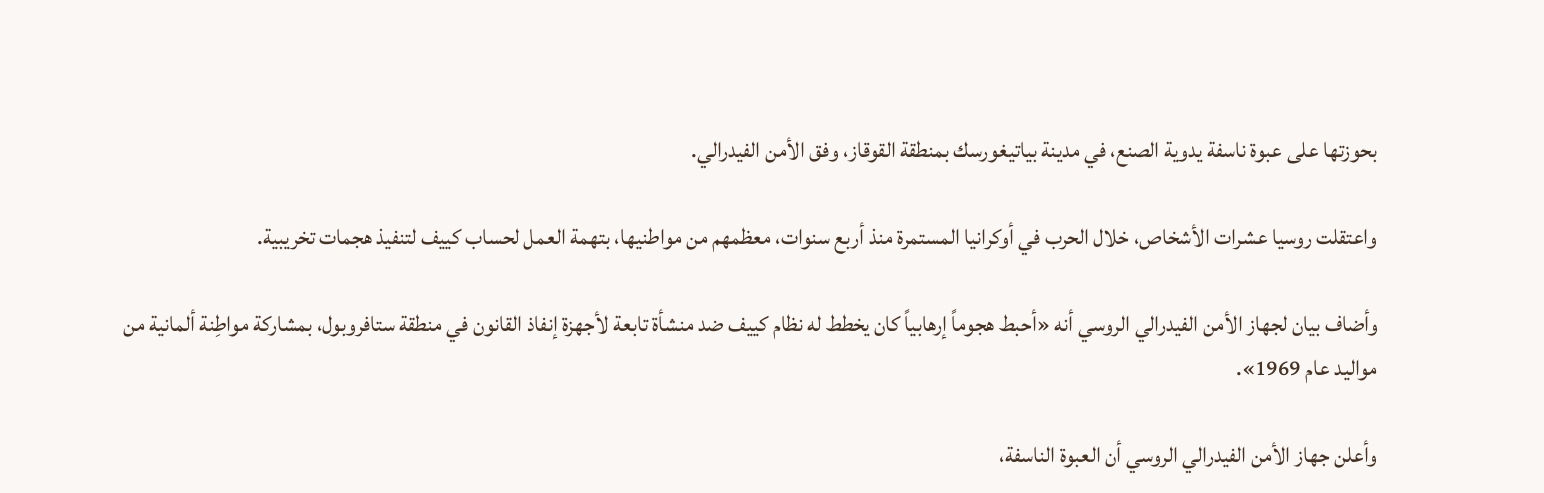بحوزتها على عبوة ناسفة يدوية الصنع، في مدينة بياتيغورسك بمنطقة القوقاز، وفق الأمن الفيدرالي.

واعتقلت روسيا عشرات الأشخاص، خلال الحرب في أوكرانيا المستمرة منذ أربع سنوات، معظمهم من مواطنيها، بتهمة العمل لحساب كييف لتنفيذ هجمات تخريبية.

وأضاف بيان لجهاز الأمن الفيدرالي الروسي أنه «أحبط هجوماً إرهابياً كان يخطط له نظام كييف ضد منشأة تابعة لأجهزة إنفاذ القانون في منطقة ستافروبول، بمشاركة مواطِنة ألمانية من مواليد عام 1969».

وأعلن جهاز الأمن الفيدرالي الروسي أن العبوة الناسفة،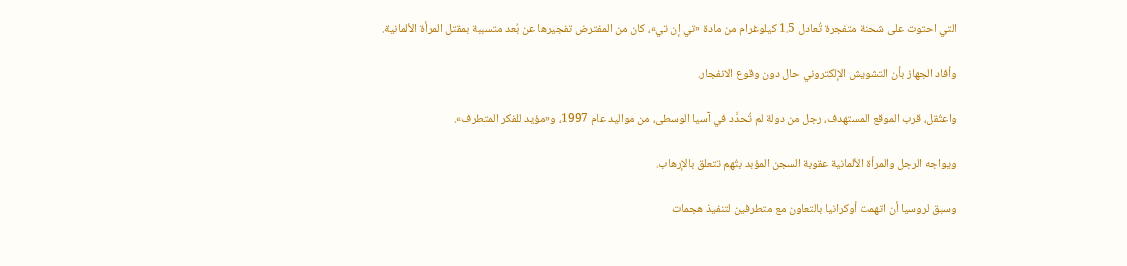التي احتوت على شحنة متفجرة تُعادل 1.5 كيلوغرام من مادة «تي إن تي»، كان من المفترض تفجيرها عن بُعد متسببة بمقتل المرأة الألمانية.

وأفاد الجهاز بأن التشويش الإلكتروني حال دون وقوع الانفجار.

واعتُقل، قرب الموقع المستهدف، رجل من دولة لم تُحدَّد في آسيا الوسطى، من مواليد عام 1997، و«مؤيد للفكر المتطرف».

ويواجه الرجل والمرأة الألمانية عقوبة السجن المؤبد بتُهم تتعلق بالإرهاب.

وسبق لروسيا أن اتهمت أوكرانيا بالتعاون مع متطرفين لتنفيذ هجمات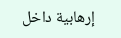إرهابية داخل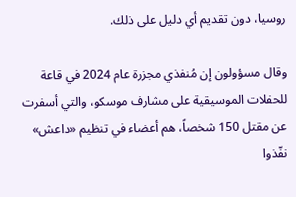روسيا، دون تقديم أي دليل على ذلك.

وقال مسؤولون إن مُنفذي مجزرة عام 2024 في قاعة للحفلات الموسيقية على مشارف موسكو، والتي أسفرت عن مقتل 150 شخصاً، هم أعضاء في تنظيم «داعش» نفّذوا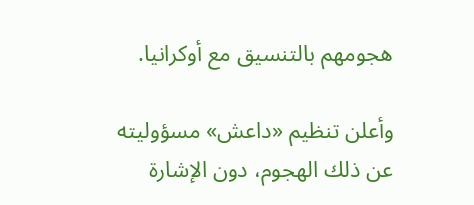هجومهم بالتنسيق مع أوكرانيا.

وأعلن تنظيم «داعش» مسؤوليته عن ذلك الهجوم، دون الإشارة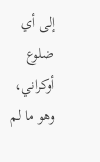إلى أي ضلوع أوكراني، وهو ما لم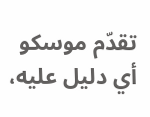تقدّم موسكو أي دليل عليه،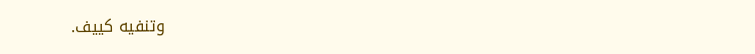وتنفيه كييف.